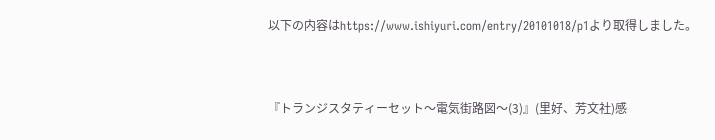以下の内容はhttps://www.ishiyuri.com/entry/20101018/p1より取得しました。


『トランジスタティーセット〜電気街路図〜(3)』(里好、芳文社)感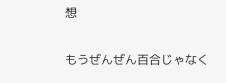想

もうぜんぜん百合じゃなく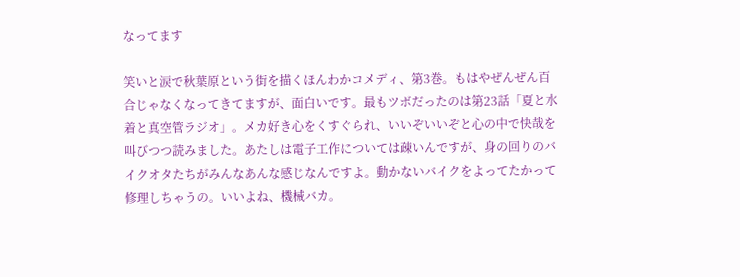なってます

笑いと涙で秋葉原という街を描くほんわかコメディ、第3巻。もはやぜんぜん百合じゃなくなってきてますが、面白いです。最もツボだったのは第23話「夏と水着と真空管ラジオ」。メカ好き心をくすぐられ、いいぞいいぞと心の中で快哉を叫びつつ読みました。あたしは電子工作については疎いんですが、身の回りのバイクオタたちがみんなあんな感じなんですよ。動かないバイクをよってたかって修理しちゃうの。いいよね、機械バカ。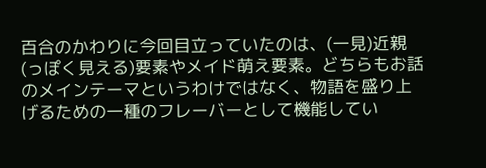百合のかわりに今回目立っていたのは、(一見)近親(っぽく見える)要素やメイド萌え要素。どちらもお話のメインテーマというわけではなく、物語を盛り上げるための一種のフレーバーとして機能してい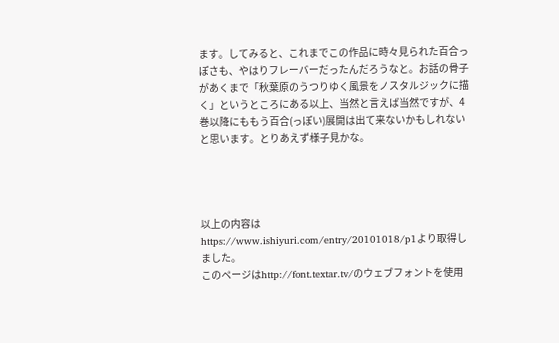ます。してみると、これまでこの作品に時々見られた百合っぽさも、やはりフレーバーだったんだろうなと。お話の骨子があくまで「秋葉原のうつりゆく風景をノスタルジックに描く」というところにある以上、当然と言えば当然ですが、4巻以降にももう百合(っぽい)展開は出て来ないかもしれないと思います。とりあえず様子見かな。




以上の内容はhttps://www.ishiyuri.com/entry/20101018/p1より取得しました。
このページはhttp://font.textar.tv/のウェブフォントを使用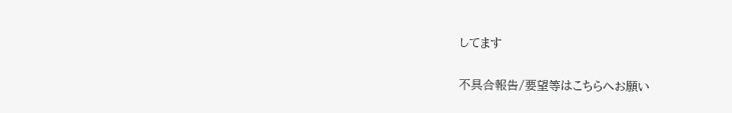してます

不具合報告/要望等はこちらへお願い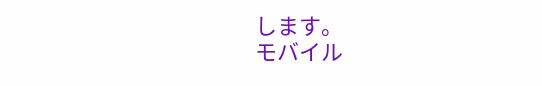します。
モバイル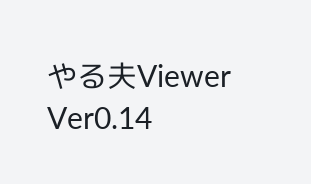やる夫Viewer Ver0.14